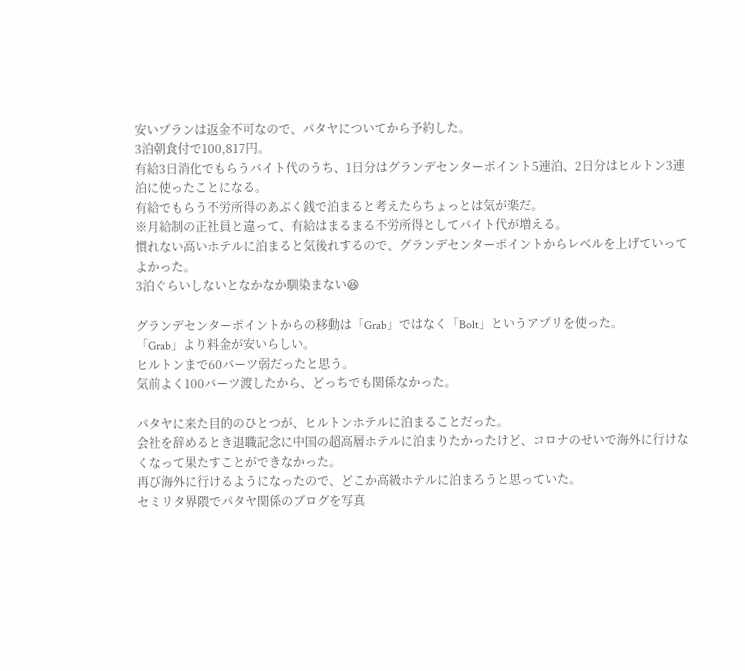安いプランは返金不可なので、パタヤについてから予約した。
3泊朝食付で100,817円。
有給3日消化でもらうバイト代のうち、1日分はグランデセンターポイント5連泊、2日分はヒルトン3連泊に使ったことになる。
有給でもらう不労所得のあぶく銭で泊まると考えたらちょっとは気が楽だ。
※月給制の正社員と違って、有給はまるまる不労所得としてバイト代が増える。
慣れない高いホテルに泊まると気後れするので、グランデセンターポイントからレベルを上げていってよかった。
3泊ぐらいしないとなかなか馴染まない😆

グランデセンターポイントからの移動は「Grab」ではなく「Bolt」というアプリを使った。
「Grab」より料金が安いらしい。
ヒルトンまで60バーツ弱だったと思う。
気前よく100バーツ渡したから、どっちでも関係なかった。

パタヤに来た目的のひとつが、ヒルトンホテルに泊まることだった。
会社を辞めるとき退職記念に中国の超高層ホテルに泊まりたかったけど、コロナのせいで海外に行けなくなって果たすことができなかった。
再び海外に行けるようになったので、どこか高級ホテルに泊まろうと思っていた。
セミリタ界隈でパタヤ関係のブログを写真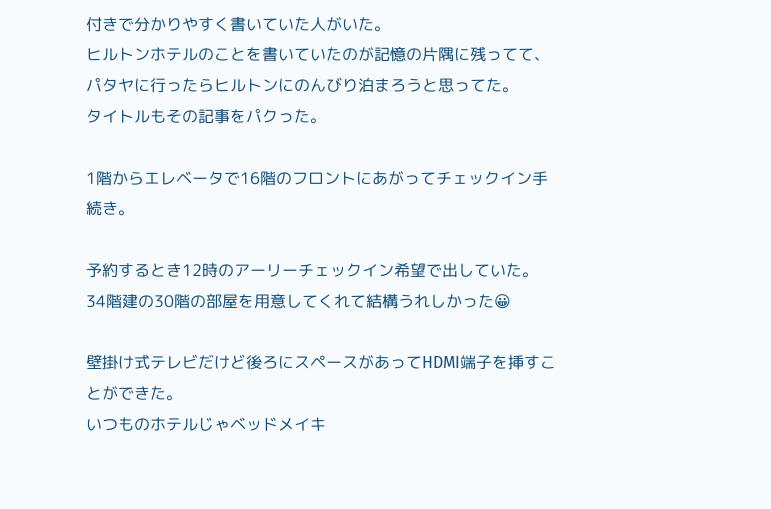付きで分かりやすく書いていた人がいた。
ヒルトンホテルのことを書いていたのが記憶の片隅に残ってて、パタヤに行ったらヒルトンにのんびり泊まろうと思ってた。
タイトルもその記事をパクった。

1階からエレベータで16階のフロントにあがってチェックイン手続き。

予約するとき12時のアーリーチェックイン希望で出していた。
34階建の30階の部屋を用意してくれて結構うれしかった😀

壁掛け式テレビだけど後ろにスペースがあってHDMI端子を挿すことができた。
いつものホテルじゃベッドメイキ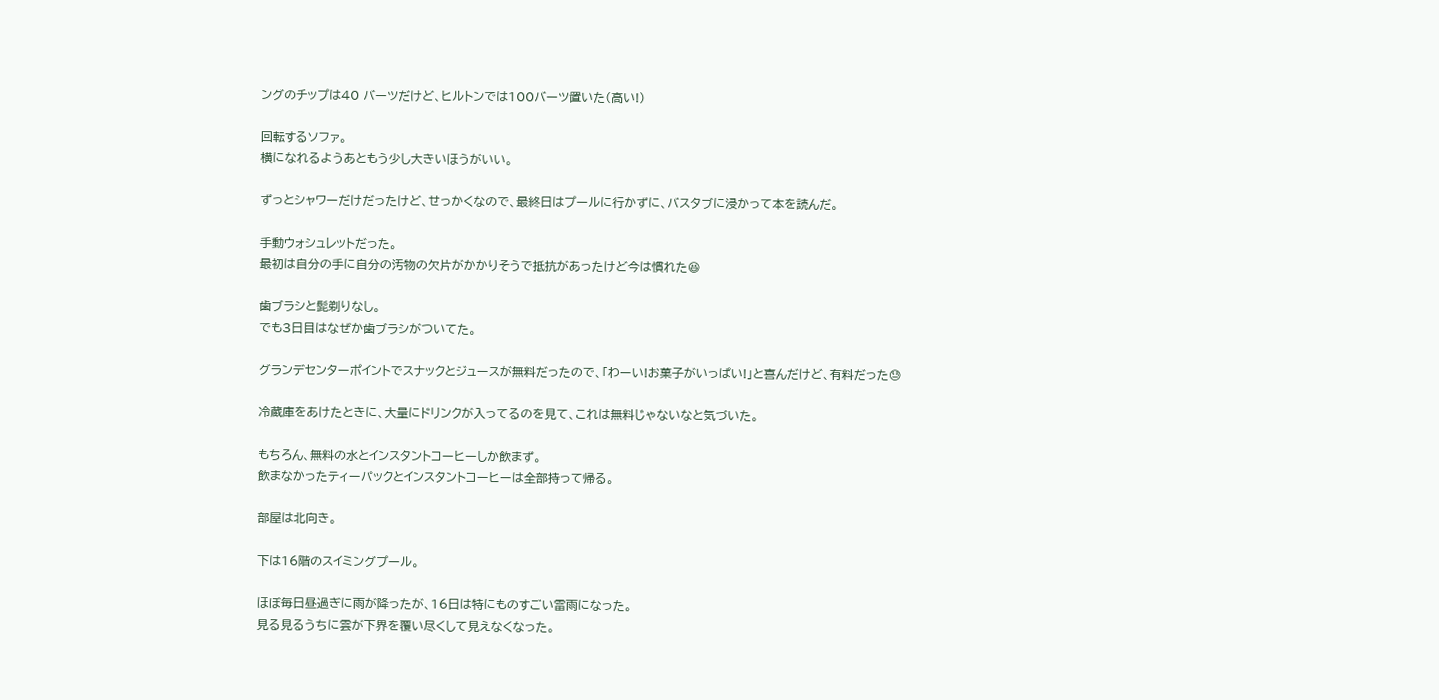ングのチップは40 バーツだけど、ヒルトンでは100バーツ置いた(高い!)

回転するソファ。
横になれるようあともう少し大きいほうがいい。

ずっとシャワーだけだったけど、せっかくなので、最終日はプールに行かずに、バスタブに浸かって本を読んだ。

手動ウォシュレットだった。
最初は自分の手に自分の汚物の欠片がかかりそうで抵抗があったけど今は慣れた😆

歯ブラシと髭剃りなし。
でも3日目はなぜか歯ブラシがついてた。

グランデセンターポイントでスナックとジュースが無料だったので、「わーい!お菓子がいっぱい!」と喜んだけど、有料だった😓

冷蔵庫をあけたときに、大量にドリンクが入ってるのを見て、これは無料じゃないなと気づいた。

もちろん、無料の水とインスタントコーヒーしか飲まず。
飲まなかったティーパックとインスタントコーヒーは全部持って帰る。

部屋は北向き。

下は16階のスイミングプール。

ほぼ毎日昼過ぎに雨が降ったが、16日は特にものすごい雷雨になった。
見る見るうちに雲が下界を覆い尽くして見えなくなった。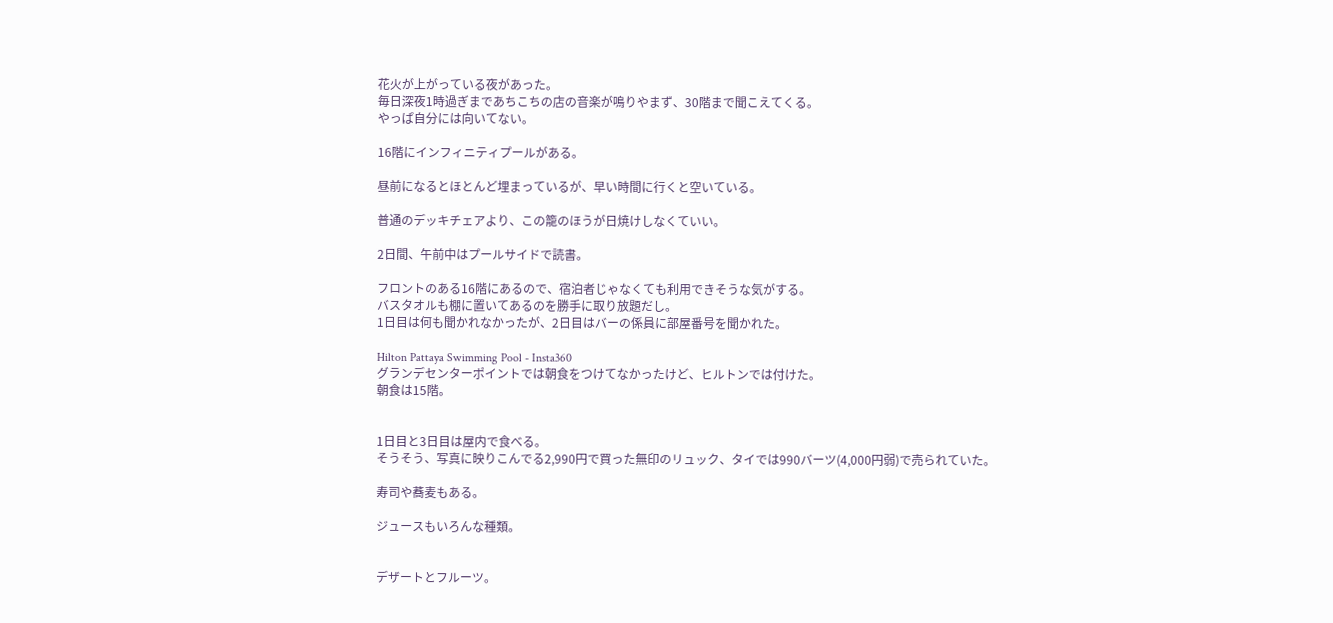花火が上がっている夜があった。
毎日深夜1時過ぎまであちこちの店の音楽が鳴りやまず、30階まで聞こえてくる。
やっぱ自分には向いてない。

16階にインフィニティプールがある。

昼前になるとほとんど埋まっているが、早い時間に行くと空いている。

普通のデッキチェアより、この籠のほうが日焼けしなくていい。

2日間、午前中はプールサイドで読書。

フロントのある16階にあるので、宿泊者じゃなくても利用できそうな気がする。
バスタオルも棚に置いてあるのを勝手に取り放題だし。
1日目は何も聞かれなかったが、2日目はバーの係員に部屋番号を聞かれた。

Hilton Pattaya Swimming Pool - Insta360
グランデセンターポイントでは朝食をつけてなかったけど、ヒルトンでは付けた。
朝食は15階。


1日目と3日目は屋内で食べる。
そうそう、写真に映りこんでる2,990円で買った無印のリュック、タイでは990バーツ(4,000円弱)で売られていた。

寿司や蕎麦もある。

ジュースもいろんな種類。


デザートとフルーツ。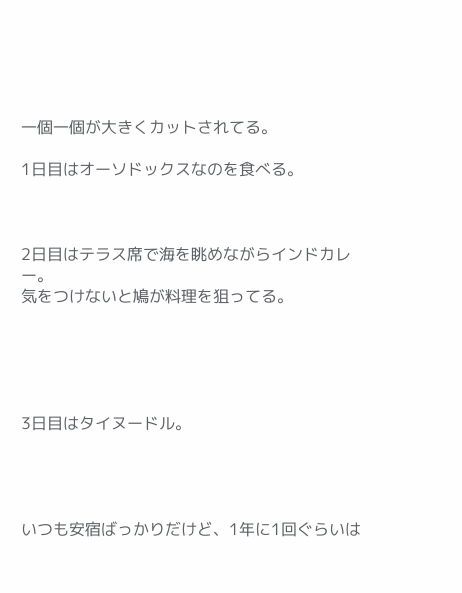一個一個が大きくカットされてる。

1日目はオーソドックスなのを食べる。



2日目はテラス席で海を眺めながらインドカレー。
気をつけないと鳩が料理を狙ってる。





3日目はタイヌードル。




いつも安宿ばっかりだけど、1年に1回ぐらいは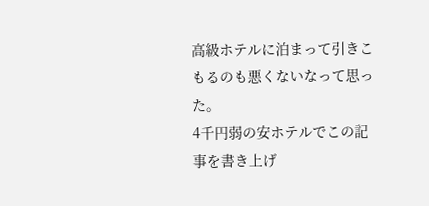高級ホテルに泊まって引きこもるのも悪くないなって思った。
4千円弱の安ホテルでこの記事を書き上げ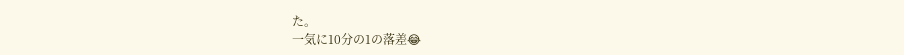た。
一気に10分の1の落差😂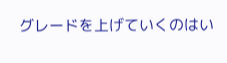グレードを上げていくのはい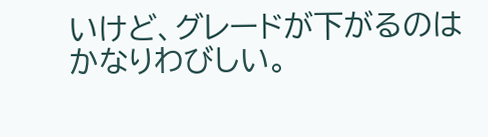いけど、グレードが下がるのはかなりわびしい。